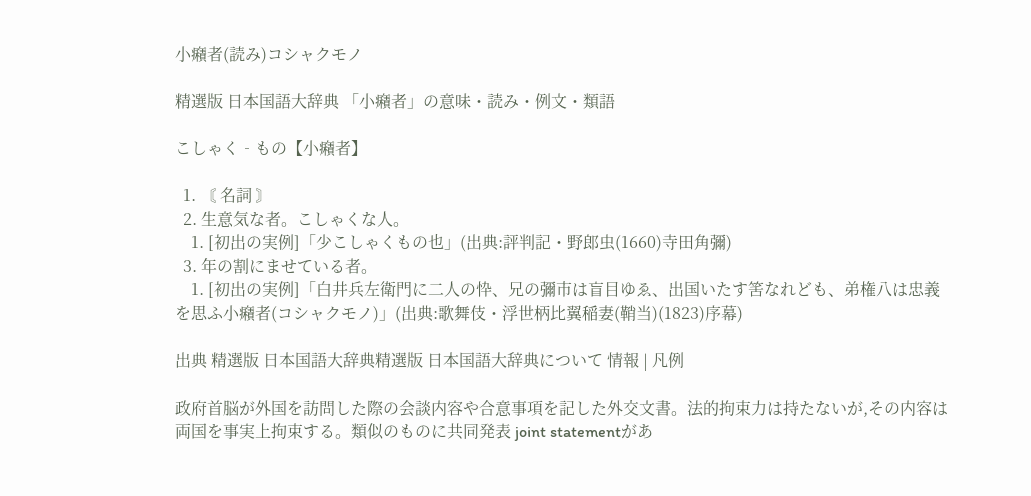小癪者(読み)コシャクモノ

精選版 日本国語大辞典 「小癪者」の意味・読み・例文・類語

こしゃく‐もの【小癪者】

  1. 〘 名詞 〙
  2. 生意気な者。こしゃくな人。
    1. [初出の実例]「少こしゃくもの也」(出典:評判記・野郎虫(1660)寺田角彌)
  3. 年の割にませている者。
    1. [初出の実例]「白井兵左衛門に二人の忰、兄の彌市は盲目ゆゑ、出国いたす筈なれども、弟権八は忠義を思ふ小癪者(コシャクモノ)」(出典:歌舞伎・浮世柄比翼稲妻(鞘当)(1823)序幕)

出典 精選版 日本国語大辞典精選版 日本国語大辞典について 情報 | 凡例

政府首脳が外国を訪問した際の会談内容や合意事項を記した外交文書。法的拘束力は持たないが,その内容は両国を事実上拘束する。類似のものに共同発表 joint statementがあ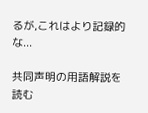るが,これはより記録的な...

共同声明の用語解説を読む